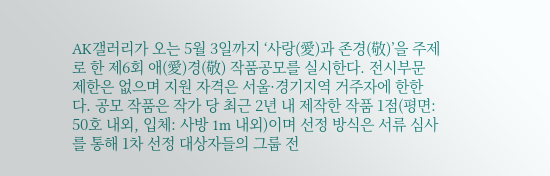AK갤러리가 오는 5월 3일까지 ‘사랑(愛)과 존경(敬)’을 주제로 한 제6회 애(愛)경(敬) 작품공모를 실시한다. 전시부문 제한은 없으며 지원 자격은 서울·경기지역 거주자에 한한다. 공모 작품은 작가 당 최근 2년 내 제작한 작품 1점(평면: 50호 내외, 입체: 사방 1m 내외)이며 선정 방식은 서류 심사를 통해 1차 선정 대상자들의 그룹 전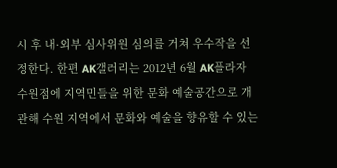시 후 내·외부 심사위원 심의를 거쳐 우수작을 선정한다. 한편 AK갤러리는 2012년 6월 AK플라자 수원점에 지역민들을 위한 문화 예술공간으로 개관해 수원 지역에서 문화와 예술을 향유할 수 있는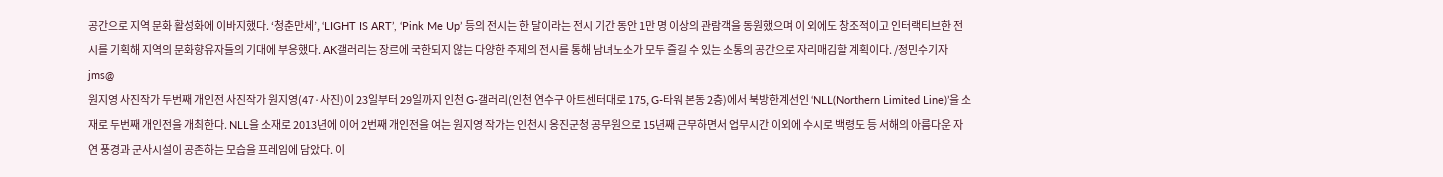공간으로 지역 문화 활성화에 이바지했다. ‘청춘만세’, ‘LIGHT IS ART’, ‘Pink Me Up’ 등의 전시는 한 달이라는 전시 기간 동안 1만 명 이상의 관람객을 동원했으며 이 외에도 창조적이고 인터랙티브한 전시를 기획해 지역의 문화향유자들의 기대에 부응했다. AK갤러리는 장르에 국한되지 않는 다양한 주제의 전시를 통해 남녀노소가 모두 즐길 수 있는 소통의 공간으로 자리매김할 계획이다. /정민수기자 jms@
원지영 사진작가 두번째 개인전 사진작가 원지영(47·사진)이 23일부터 29일까지 인천 G-갤러리(인천 연수구 아트센터대로 175, G-타워 본동 2층)에서 북방한계선인 ‘NLL(Northern Limited Line)’을 소재로 두번째 개인전을 개최한다. NLL을 소재로 2013년에 이어 2번째 개인전을 여는 원지영 작가는 인천시 옹진군청 공무원으로 15년째 근무하면서 업무시간 이외에 수시로 백령도 등 서해의 아름다운 자연 풍경과 군사시설이 공존하는 모습을 프레임에 담았다. 이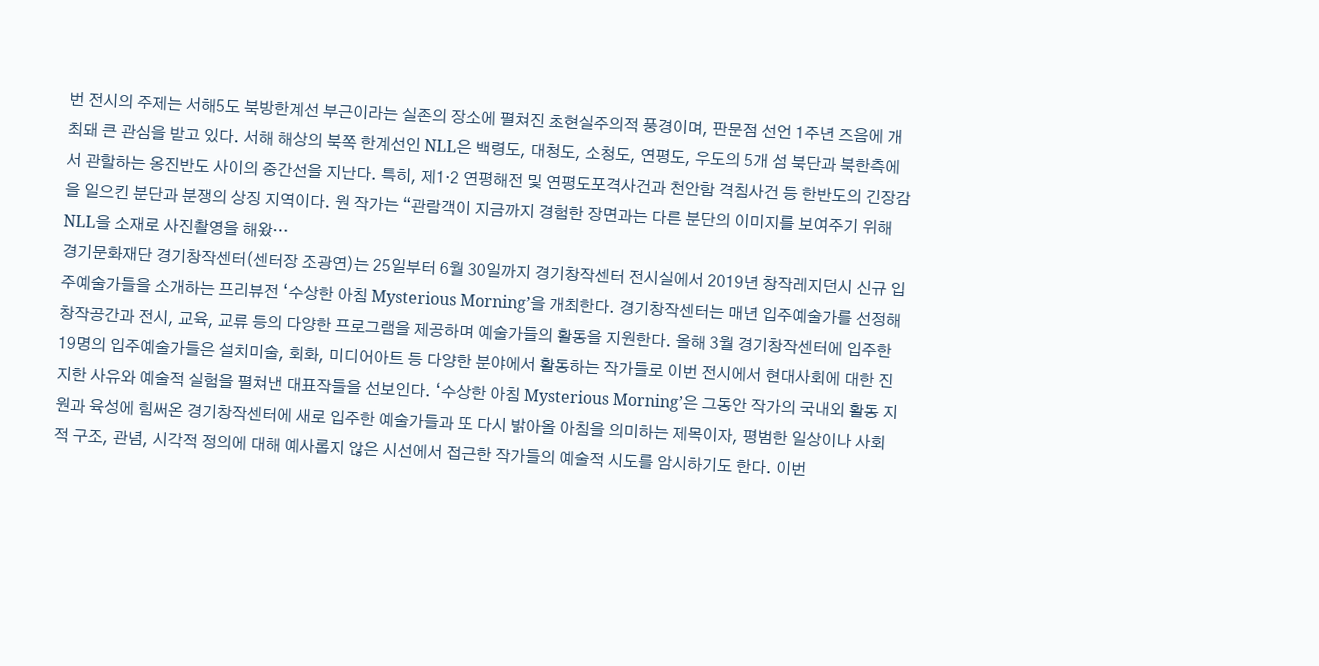번 전시의 주제는 서해5도 북방한계선 부근이라는 실존의 장소에 펼쳐진 초현실주의적 풍경이며, 판문점 선언 1주년 즈음에 개최돼 큰 관심을 받고 있다. 서해 해상의 북쪽 한계선인 NLL은 백령도, 대청도, 소청도, 연평도, 우도의 5개 섬 북단과 북한측에서 관할하는 옹진반도 사이의 중간선을 지난다. 특히, 제1·2 연평해전 및 연평도포격사건과 천안함 격침사건 등 한반도의 긴장감을 일으킨 분단과 분쟁의 상징 지역이다. 원 작가는 “관람객이 지금까지 경험한 장면과는 다른 분단의 이미지를 보여주기 위해 NLL을 소재로 사진촬영을 해왔…
경기문화재단 경기창작센터(센터장 조광연)는 25일부터 6월 30일까지 경기창작센터 전시실에서 2019년 창작레지던시 신규 입주예술가들을 소개하는 프리뷰전 ‘수상한 아침 Mysterious Morning’을 개최한다. 경기창작센터는 매년 입주예술가를 선정해 창작공간과 전시, 교육, 교류 등의 다양한 프로그램을 제공하며 예술가들의 활동을 지원한다. 올해 3월 경기창작센터에 입주한 19명의 입주예술가들은 설치미술, 회화, 미디어아트 등 다양한 분야에서 활동하는 작가들로 이번 전시에서 현대사회에 대한 진지한 사유와 예술적 실험을 펼쳐낸 대표작들을 선보인다. ‘수상한 아침 Mysterious Morning’은 그동안 작가의 국내외 활동 지원과 육성에 힘써온 경기창작센터에 새로 입주한 예술가들과 또 다시 밝아올 아침을 의미하는 제목이자, 평범한 일상이나 사회적 구조, 관념, 시각적 정의에 대해 예사롭지 않은 시선에서 접근한 작가들의 예술적 시도를 암시하기도 한다. 이번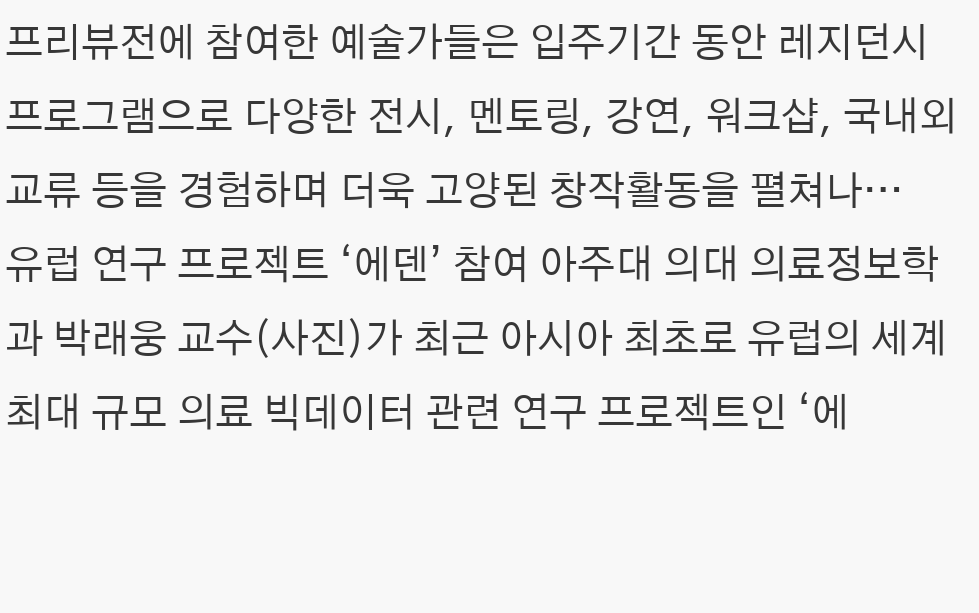프리뷰전에 참여한 예술가들은 입주기간 동안 레지던시프로그램으로 다양한 전시, 멘토링, 강연, 워크샵, 국내외 교류 등을 경험하며 더욱 고양된 창작활동을 펼쳐나…
유럽 연구 프로젝트 ‘에덴’ 참여 아주대 의대 의료정보학과 박래웅 교수(사진)가 최근 아시아 최초로 유럽의 세계 최대 규모 의료 빅데이터 관련 연구 프로젝트인 ‘에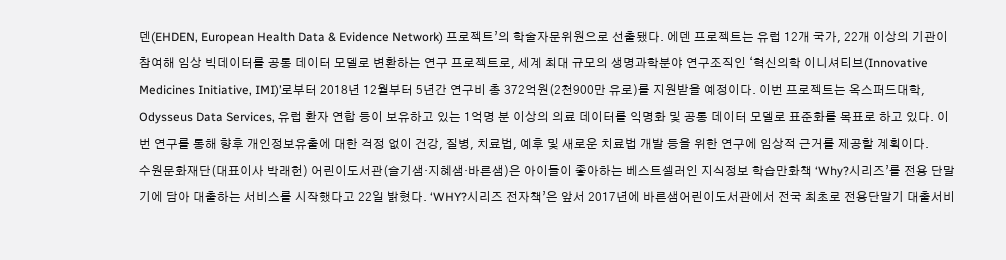덴(EHDEN, European Health Data & Evidence Network) 프로젝트’의 학술자문위원으로 선출됐다. 에덴 프로젝트는 유럽 12개 국가, 22개 이상의 기관이 참여해 임상 빅데이터를 공통 데이터 모델로 변환하는 연구 프로젝트로, 세계 최대 규모의 생명과학분야 연구조직인 ‘혁신의학 이니셔티브(Innovative Medicines Initiative, IMI)’로부터 2018년 12월부터 5년간 연구비 총 372억원(2천900만 유로)를 지원받을 예정이다. 이번 프로젝트는 옥스퍼드대학, Odysseus Data Services, 유럽 환자 연합 등이 보유하고 있는 1억명 분 이상의 의료 데이터를 익명화 및 공통 데이터 모델로 표준화를 목표로 하고 있다. 이번 연구를 통해 향후 개인정보유출에 대한 걱정 없이 건강, 질병, 치료법, 예후 및 새로운 치료법 개발 등을 위한 연구에 임상적 근거를 제공할 계획이다.
수원문화재단(대표이사 박래헌) 어린이도서관(슬기샘·지혜샘·바른샘)은 아이들이 좋아하는 베스트셀러인 지식정보 학습만화책 ‘Why?시리즈’를 전용 단말기에 담아 대출하는 서비스를 시작했다고 22일 밝혔다. ‘WHY?시리즈 전자책’은 앞서 2017년에 바른샘어린이도서관에서 전국 최초로 전용단말기 대출서비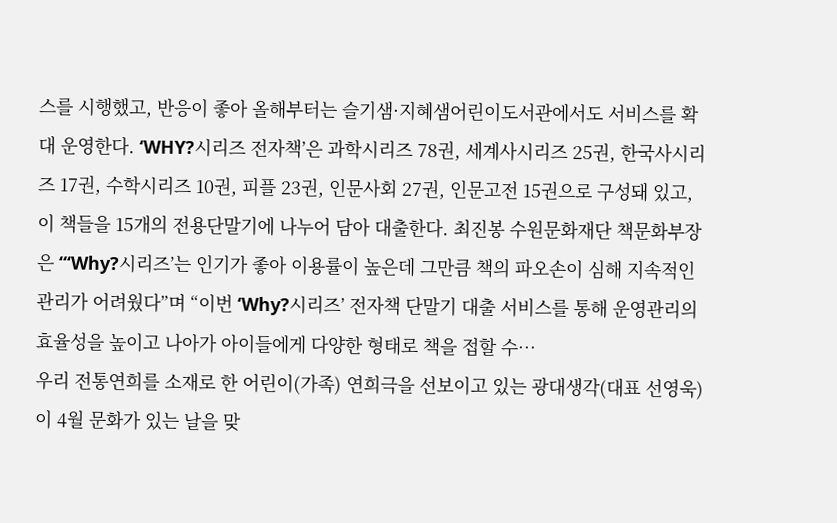스를 시행했고, 반응이 좋아 올해부터는 슬기샘·지혜샘어린이도서관에서도 서비스를 확대 운영한다. ‘WHY?시리즈 전자책’은 과학시리즈 78권, 세계사시리즈 25권, 한국사시리즈 17권, 수학시리즈 10권, 피플 23권, 인문사회 27권, 인문고전 15권으로 구성돼 있고, 이 책들을 15개의 전용단말기에 나누어 담아 대출한다. 최진봉 수원문화재단 책문화부장은 “‘Why?시리즈’는 인기가 좋아 이용률이 높은데 그만큼 책의 파오손이 심해 지속적인 관리가 어려웠다”며 “이번 ‘Why?시리즈’ 전자책 단말기 대출 서비스를 통해 운영관리의 효율성을 높이고 나아가 아이들에게 다양한 형태로 책을 접할 수…
우리 전통연희를 소재로 한 어린이(가족) 연희극을 선보이고 있는 광대생각(대표 선영욱)이 4월 문화가 있는 날을 맞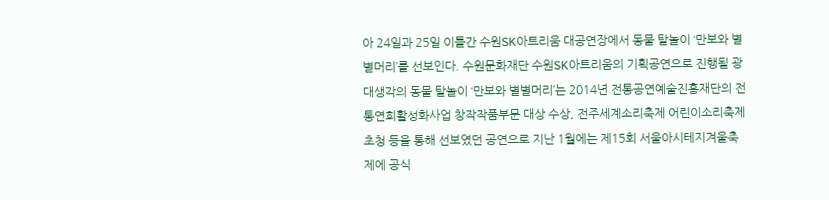아 24일과 25일 이틀간 수원SK아트리움 대공연장에서 동물 탈놀이 ‘만보와 별별머리’를 선보인다. 수원문화재단 수원SK아트리움의 기획공연으로 진행될 광대생각의 동물 탈놀이 ‘만보와 별별머리’는 2014년 전통공연예술진흥재단의 전통연희활성화사업 창작작품부문 대상 수상, 전주세계소리축제 어린이소리축제 초청 등을 통해 선보였던 공연으로 지난 1월에는 제15회 서울아시테지겨울축제에 공식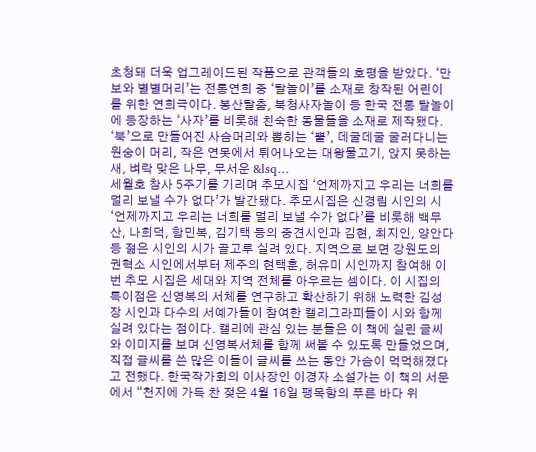초청돼 더욱 업그레이드된 작품으로 관객들의 호평을 받았다. ‘만보와 별별머리’는 전통연희 중 ‘탈놀이’를 소재로 창작된 어린이를 위한 연희극이다. 봉산탈춤, 북청사자놀이 등 한국 전통 탈놀이에 등장하는 ‘사자’를 비롯해 친숙한 동물들을 소재로 제작됐다. ‘북’으로 만들어진 사슴머리와 뽑히는 ‘뿔’, 데굴데굴 굴러다니는 원숭이 머리, 작은 연못에서 튀어나오는 대왕물고기, 앉지 못하는 새, 벼락 맞은 나무, 무서운 &lsq…
세월호 참사 5주기를 기리며 추모시집 ‘언제까지고 우리는 너희를 멀리 보낼 수가 없다’가 발간됐다. 추모시집은 신경림 시인의 시 ‘언제까지고 우리는 너희를 멀리 보낼 수가 없다’를 비롯해 백무산, 나희덕, 함민복, 김기택 등의 중견시인과 김현, 최지인, 양안다 등 젊은 시인의 시가 골고루 실려 있다. 지역으로 보면 강원도의 권혁소 시인에서부터 제주의 현택훈, 허유미 시인까지 참여해 이번 추모 시집은 세대와 지역 전체를 아우르는 셈이다. 이 시집의 특이점은 신영복의 서체를 연구하고 확산하기 위해 노력한 김성장 시인과 다수의 서예가들이 참여한 캘리그라피들이 시와 함께 실려 있다는 점이다. 캘리에 관심 있는 분들은 이 책에 실린 글씨와 이미지를 보며 신영복서체를 함께 써볼 수 있도록 만들었으며, 직접 글씨를 쓴 많은 이들이 글씨를 쓰는 동안 가슴이 먹먹해졌다고 전했다. 한국작가회의 이사장인 이경자 소설가는 이 책의 서문에서 “천지에 가득 찬 젖은 4월 16일 팽목항의 푸른 바다 위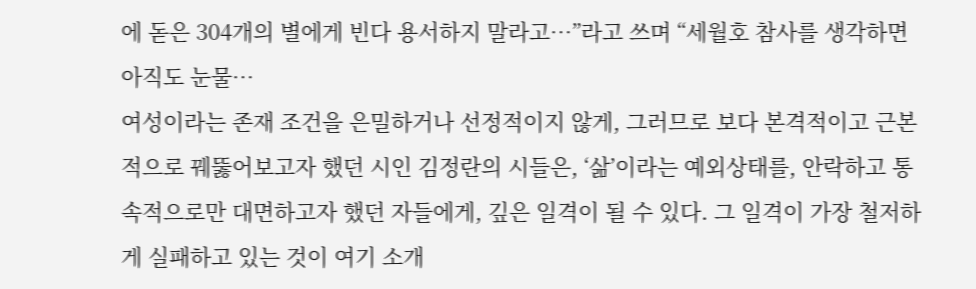에 돋은 304개의 별에게 빈다 용서하지 말라고…”라고 쓰며 “세월호 참사를 생각하면 아직도 눈물…
여성이라는 존재 조건을 은밀하거나 선정적이지 않게, 그러므로 보다 본격적이고 근본적으로 꿰뚫어보고자 했던 시인 김정란의 시들은, ‘삶’이라는 예외상태를, 안락하고 통속적으로만 대면하고자 했던 자들에게, 깊은 일격이 될 수 있다. 그 일격이 가장 철저하게 실패하고 있는 것이 여기 소개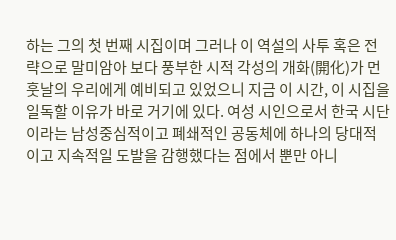하는 그의 첫 번째 시집이며 그러나 이 역설의 사투 혹은 전략으로 말미암아 보다 풍부한 시적 각성의 개화(開化)가 먼 훗날의 우리에게 예비되고 있었으니 지금 이 시간, 이 시집을 일독할 이유가 바로 거기에 있다. 여성 시인으로서 한국 시단이라는 남성중심적이고 폐쇄적인 공동체에 하나의 당대적이고 지속적일 도발을 감행했다는 점에서 뿐만 아니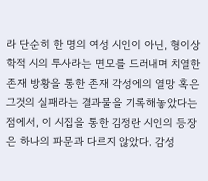라 단순히 한 명의 여성 시인이 아닌, 형이상학적 시의 투사라는 면모를 드러내며 치열한 존재 방황을 통한 존재 각성에의 열망 혹은 그것의 실패라는 결과물을 기록해놓았다는 점에서, 이 시집을 통한 김정란 시인의 등장은 하나의 파문과 다르지 않았다. 감성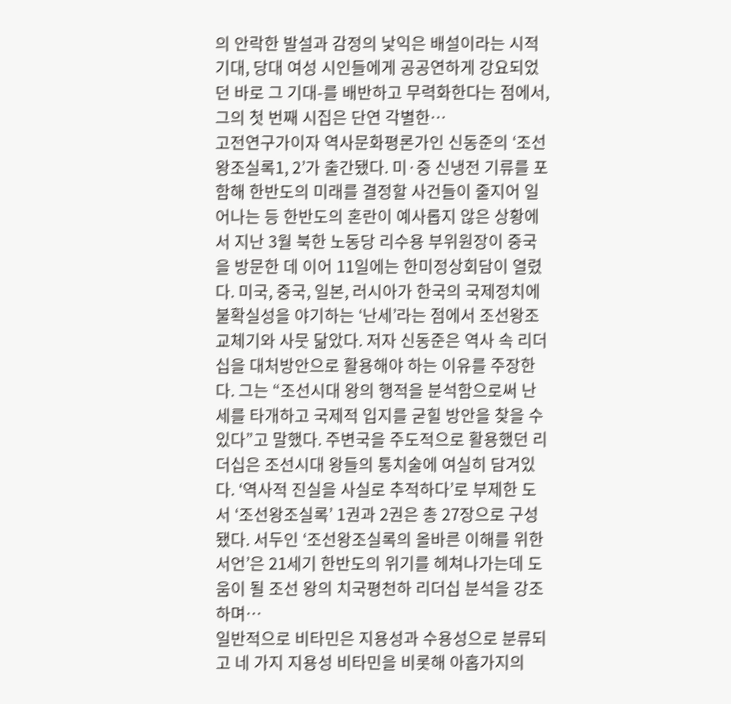의 안락한 발설과 감정의 낯익은 배설이라는 시적 기대, 당대 여성 시인들에게 공공연하게 강요되었던 바로 그 기대-를 배반하고 무력화한다는 점에서, 그의 첫 번째 시집은 단연 각별한…
고전연구가이자 역사문화평론가인 신동준의 ‘조선왕조실록1, 2’가 출간됐다. 미·중 신냉전 기류를 포함해 한반도의 미래를 결정할 사건들이 줄지어 일어나는 등 한반도의 혼란이 예사롭지 않은 상황에서 지난 3월 북한 노동당 리수용 부위원장이 중국을 방문한 데 이어 11일에는 한미정상회담이 열렸다. 미국, 중국, 일본, 러시아가 한국의 국제정치에 불확실성을 야기하는 ‘난세’라는 점에서 조선왕조 교체기와 사뭇 닮았다. 저자 신동준은 역사 속 리더십을 대처방안으로 활용해야 하는 이유를 주장한다. 그는 “조선시대 왕의 행적을 분석함으로써 난세를 타개하고 국제적 입지를 굳힐 방안을 찾을 수 있다”고 말했다. 주변국을 주도적으로 활용했던 리더십은 조선시대 왕들의 통치술에 여실히 담겨있다. ‘역사적 진실을 사실로 추적하다’로 부제한 도서 ‘조선왕조실록’ 1권과 2권은 총 27장으로 구성됐다. 서두인 ‘조선왕조실록의 올바른 이해를 위한 서언’은 21세기 한반도의 위기를 헤쳐나가는데 도움이 될 조선 왕의 치국평천하 리더십 분석을 강조하며…
일반적으로 비타민은 지용성과 수용성으로 분류되고 네 가지 지용성 비타민을 비롯해 아홉가지의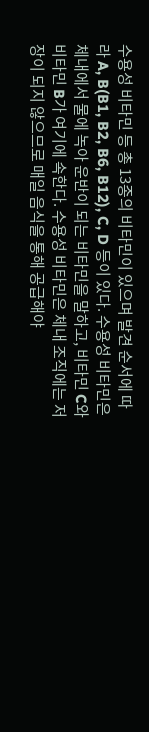수용성 비타민 등 총 13종의 비타민이 있으며 발견 순서에 따라 A, B(B1, B2, B6, B12), C, D 등이 있다. 수용성 비타민은 체내에서 물에 녹아 운반이 되는 비타민을 말하고, 비타민 C와 비타민 B가 여기에 속한다. 수용성 비타민은 체내 조직에는 저장이 되지 않으므로 매일 음식을 통해 공급해야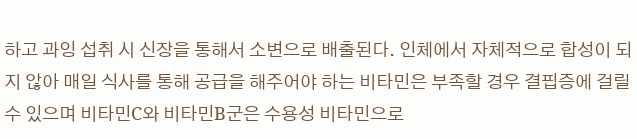하고 과잉 섭취 시 신장을 통해서 소변으로 배출된다. 인체에서 자체적으로 합성이 되지 않아 매일 식사를 통해 공급을 해주어야 하는 비타민은 부족할 경우 결핍증에 걸릴 수 있으며 비타민C와 비타민B군은 수용성 비타민으로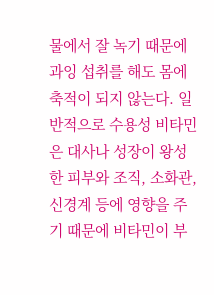물에서 잘 녹기 때문에 과잉 섭취를 해도 몸에 축적이 되지 않는다. 일반적으로 수용성 비타민은 대사나 성장이 왕성한 피부와 조직, 소화관, 신경계 등에 영향을 주기 때문에 비타민이 부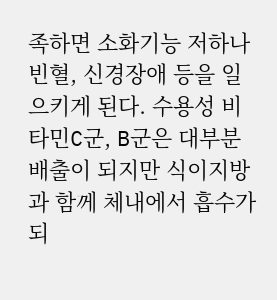족하면 소화기능 저하나 빈혈, 신경장애 등을 일으키게 된다. 수용성 비타민C군, B군은 대부분 배출이 되지만 식이지방과 함께 체내에서 흡수가 되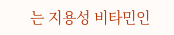는 지용성 비타민인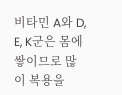비타민 A와 D, E, K군은 몸에 쌓이므로 많이 복용을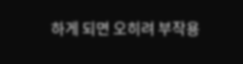하게 되면 오히려 부작용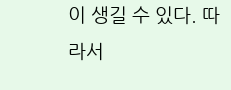이 생길 수 있다. 따라서